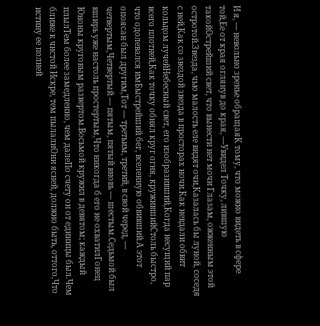И я, — невольно зренье обращаяК тому, что можно видеть в сфере той,Ее от края оглянув до края, —Увидел Точку, лившую такойОстрейший свет, что вынести нет мочи Глазам, ожженным этой остротой.Звезда, чью малость еле видят очи,Казалась бы луной, соседя с ней,Как со звездой звезда в просторах ночи.Как невдали обвит кольцом лучейНебесный свет, его изобразивший,Когда несущий пар всего плотней,Как точку обнял круг огня, кружившийСтоль быстро, что одолевался имБыстрейший бег, вселенную обвивший.А этот опоясан был другим,Тот — третьим, третий, в свой черед, — четвертым,Четвертый — пятым, пятый вновь — шестым.Седьмой был вширь уже настоль простертым,Что никогда б его не охватилГонец Юноны круговым развертом.Восьмой кружил в девятом; каждый плылТем более замедленно, чем далеПо счету он от единицы был.Чем ближе к чистой Искре, тем пылалиОни ясней, должно быть, оттого,Что истину ее полней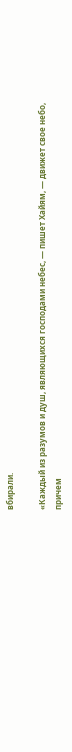вбирали.

«Каждый из разумов и душ, являющихся господами небес, — пишет Хайям, — движет свое небо, причем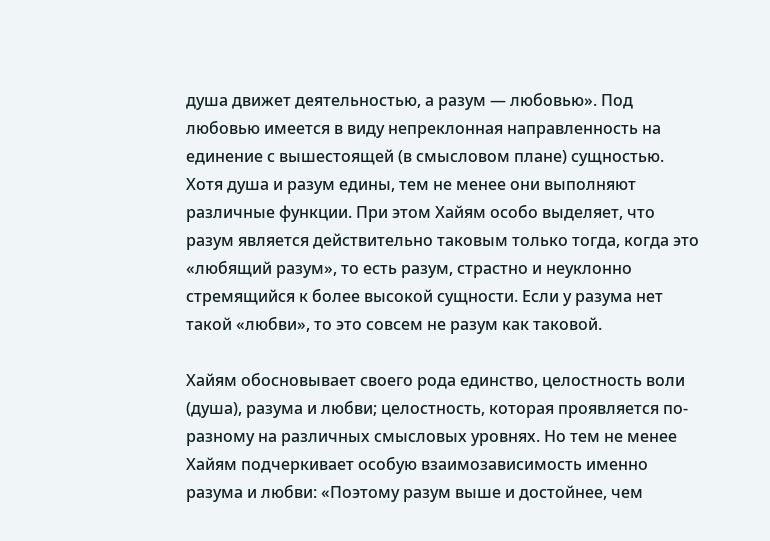душа движет деятельностью, а разум — любовью». Под любовью имеется в виду непреклонная направленность на единение с вышестоящей (в смысловом плане) сущностью. Хотя душа и разум едины, тем не менее они выполняют различные функции. При этом Хайям особо выделяет, что разум является действительно таковым только тогда, когда это «любящий разум», то есть разум, страстно и неуклонно стремящийся к более высокой сущности. Если у разума нет такой «любви», то это совсем не разум как таковой.

Хайям обосновывает своего рода единство, целостность воли (душа), разума и любви; целостность, которая проявляется по-разному на различных смысловых уровнях. Но тем не менее Хайям подчеркивает особую взаимозависимость именно разума и любви: «Поэтому разум выше и достойнее, чем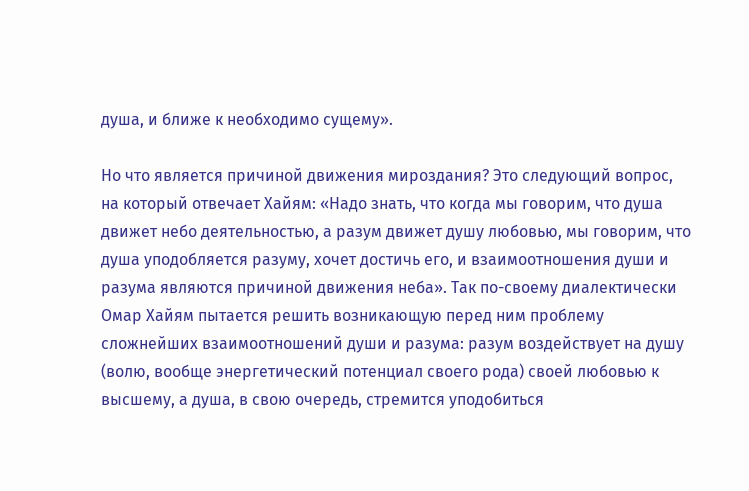душа, и ближе к необходимо сущему».

Но что является причиной движения мироздания? Это следующий вопрос, на который отвечает Хайям: «Надо знать, что когда мы говорим, что душа движет небо деятельностью, а разум движет душу любовью, мы говорим, что душа уподобляется разуму, хочет достичь его, и взаимоотношения души и разума являются причиной движения неба». Так по-своему диалектически Омар Хайям пытается решить возникающую перед ним проблему сложнейших взаимоотношений души и разума: разум воздействует на душу (волю, вообще энергетический потенциал своего рода) своей любовью к высшему, а душа, в свою очередь, стремится уподобиться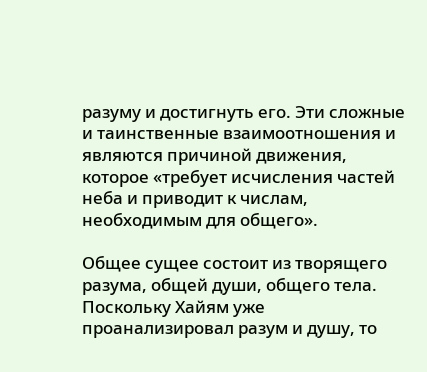разуму и достигнуть его. Эти сложные и таинственные взаимоотношения и являются причиной движения, которое «требует исчисления частей неба и приводит к числам, необходимым для общего».

Общее сущее состоит из творящего разума, общей души, общего тела. Поскольку Хайям уже проанализировал разум и душу, то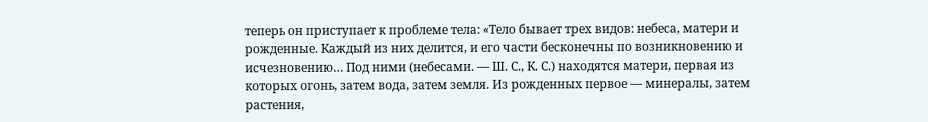теперь он приступает к проблеме тела: «Тело бывает трех видов: небеса, матери и рожденные. Каждый из них делится, и его части бесконечны по возникновению и исчезновению… Под ними (небесами. — Ш. С., К. С.) находятся матери, первая из которых огонь, затем вода, затем земля. Из рожденных первое — минералы, затем растения,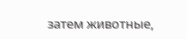затем животные,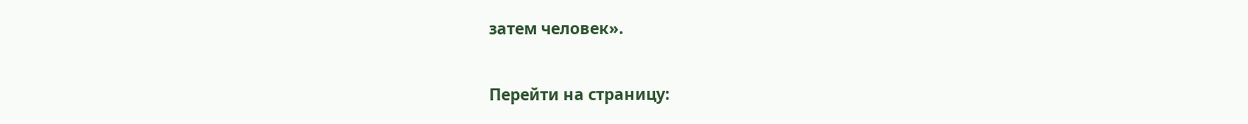затем человек».

Перейти на страницу: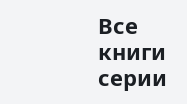Все книги серии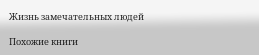Жизнь замечательных людей

Похожие книги